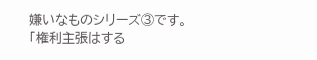嫌いなものシリーズ③です。
「権利主張はする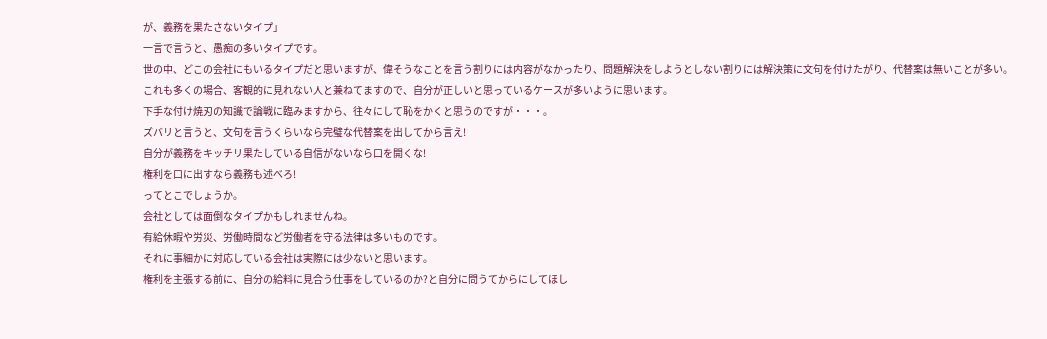が、義務を果たさないタイプ」
一言で言うと、愚痴の多いタイプです。
世の中、どこの会社にもいるタイプだと思いますが、偉そうなことを言う割りには内容がなかったり、問題解決をしようとしない割りには解決策に文句を付けたがり、代替案は無いことが多い。
これも多くの場合、客観的に見れない人と兼ねてますので、自分が正しいと思っているケースが多いように思います。
下手な付け焼刃の知識で論戦に臨みますから、往々にして恥をかくと思うのですが・・・。
ズバリと言うと、文句を言うくらいなら完璧な代替案を出してから言え!
自分が義務をキッチリ果たしている自信がないなら口を開くな!
権利を口に出すなら義務も述べろ!
ってとこでしょうか。
会社としては面倒なタイプかもしれませんね。
有給休暇や労災、労働時間など労働者を守る法律は多いものです。
それに事細かに対応している会社は実際には少ないと思います。
権利を主張する前に、自分の給料に見合う仕事をしているのか?と自分に問うてからにしてほし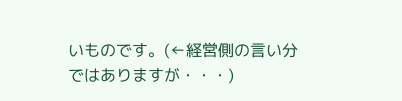いものです。(←経営側の言い分ではありますが・・・)